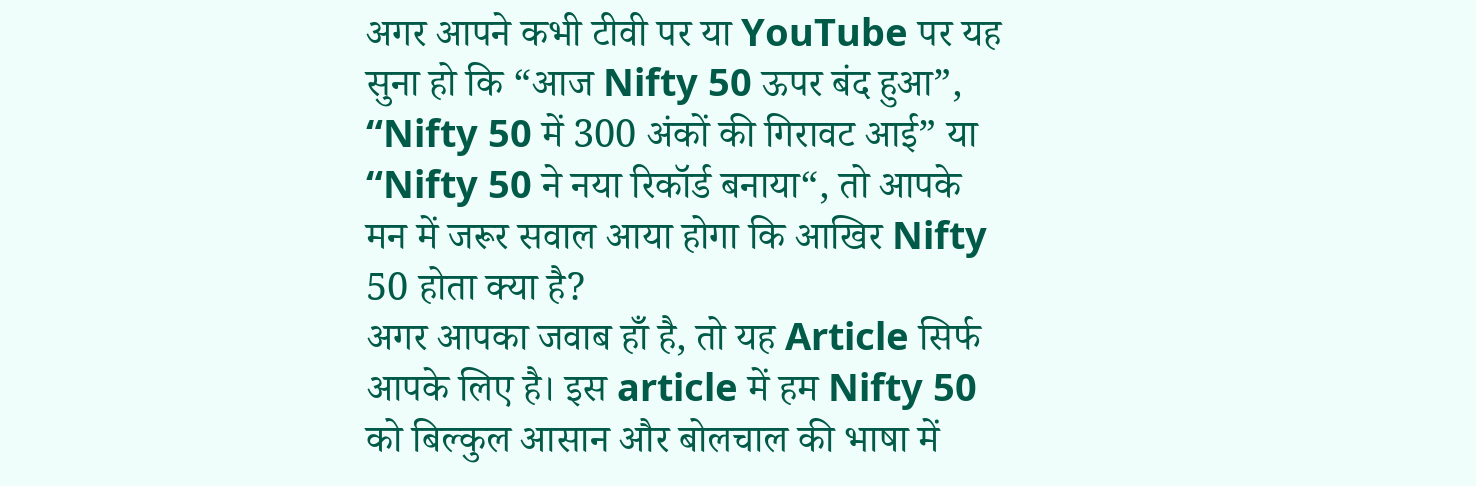अगर आपने कभी टीवी पर या YouTube पर यह सुना हो कि “आज Nifty 50 ऊपर बंद हुआ”, “Nifty 50 में 300 अंकों की गिरावट आई” या “Nifty 50 ने नया रिकॉर्ड बनाया“, तो आपके मन में जरूर सवाल आया होगा कि आखिर Nifty 50 होता क्या है?
अगर आपका जवाब हाँ है, तो यह Article सिर्फ आपके लिए है। इस article में हम Nifty 50 को बिल्कुल आसान और बोलचाल की भाषा में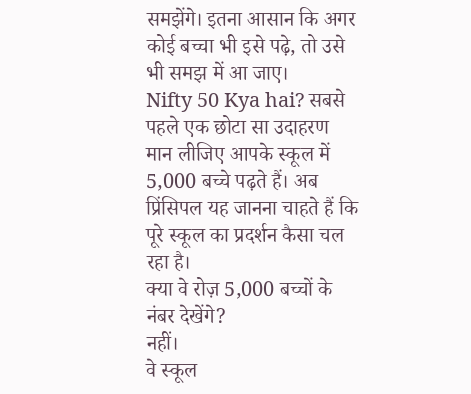समझेंगे। इतना आसान कि अगर कोई बच्चा भी इसे पढ़े, तो उसे भी समझ में आ जाए।
Nifty 50 Kya hai? सबसे पहले एक छोटा सा उदाहरण
मान लीजिए आपके स्कूल में 5,000 बच्चे पढ़ते हैं। अब प्रिंसिपल यह जानना चाहते हैं कि पूरे स्कूल का प्रदर्शन कैसा चल रहा है।
क्या वे रोज़ 5,000 बच्चों के नंबर देखेंगे?
नहीं।
वे स्कूल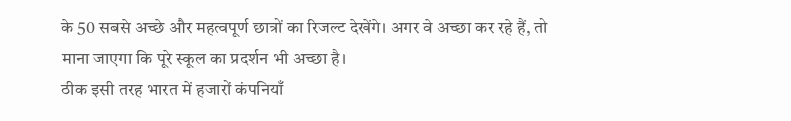के 50 सबसे अच्छे और महत्वपूर्ण छात्रों का रिजल्ट देखेंगे। अगर वे अच्छा कर रहे हैं, तो माना जाएगा कि पूरे स्कूल का प्रदर्शन भी अच्छा है।
ठीक इसी तरह भारत में हजारों कंपनियाँ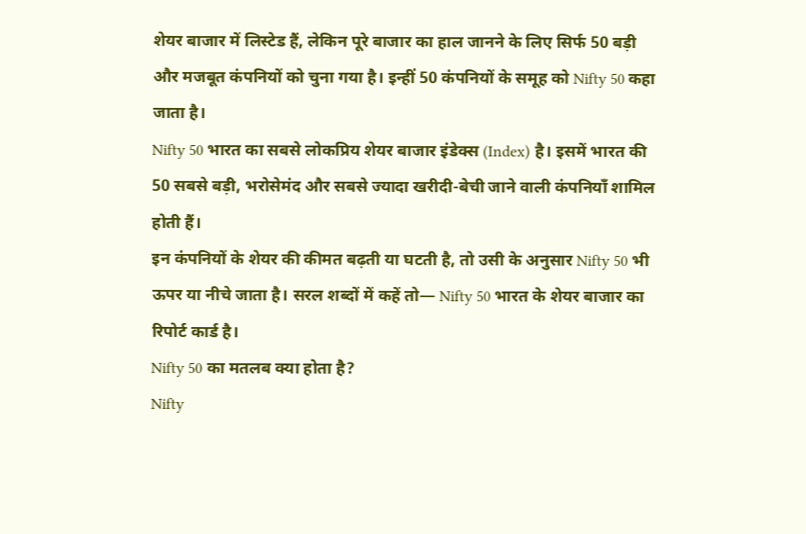शेयर बाजार में लिस्टेड हैं, लेकिन पूरे बाजार का हाल जानने के लिए सिर्फ 50 बड़ी और मजबूत कंपनियों को चुना गया है। इन्हीं 50 कंपनियों के समूह को Nifty 50 कहा जाता है।
Nifty 50 भारत का सबसे लोकप्रिय शेयर बाजार इंडेक्स (Index) है। इसमें भारत की 50 सबसे बड़ी, भरोसेमंद और सबसे ज्यादा खरीदी-बेची जाने वाली कंपनियाँ शामिल होती हैं।
इन कंपनियों के शेयर की कीमत बढ़ती या घटती है, तो उसी के अनुसार Nifty 50 भी ऊपर या नीचे जाता है। सरल शब्दों में कहें तो— Nifty 50 भारत के शेयर बाजार का रिपोर्ट कार्ड है।
Nifty 50 का मतलब क्या होता है?
Nifty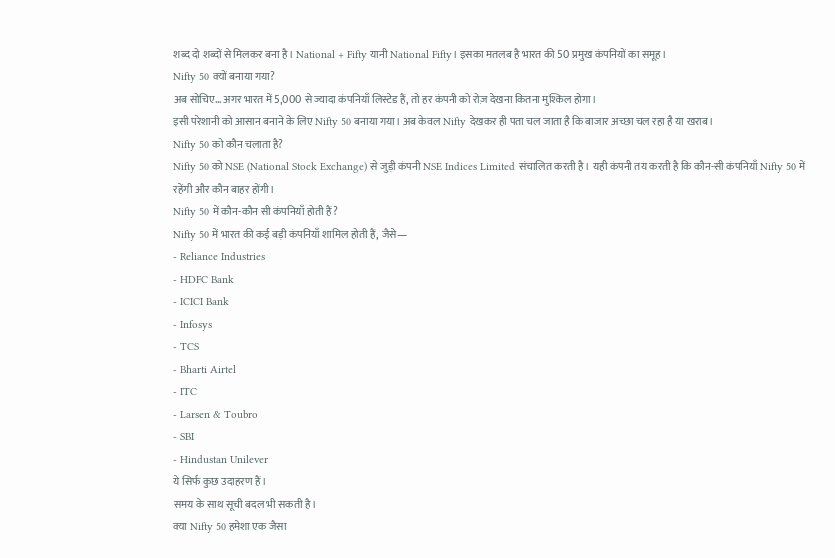शब्द दो शब्दों से मिलकर बना है। National + Fifty यानी National Fifty। इसका मतलब है भारत की 50 प्रमुख कंपनियों का समूह।
Nifty 50 क्यों बनाया गया?
अब सोचिए… अगर भारत में 5,000 से ज्यादा कंपनियाँ लिस्टेड हैं, तो हर कंपनी को रोज़ देखना कितना मुश्किल होगा।
इसी परेशानी को आसान बनाने के लिए Nifty 50 बनाया गया। अब केवल Nifty देखकर ही पता चल जाता है कि बाजार अच्छा चल रहा है या खराब।
Nifty 50 को कौन चलाता है?
Nifty 50 को NSE (National Stock Exchange) से जुड़ी कंपनी NSE Indices Limited संचालित करती है। यही कंपनी तय करती है कि कौन-सी कंपनियाँ Nifty 50 में रहेंगी और कौन बाहर होंगी।
Nifty 50 में कौन-कौन सी कंपनियाँ होती हैं?
Nifty 50 में भारत की कई बड़ी कंपनियाँ शामिल होती हैं, जैसे—
- Reliance Industries
- HDFC Bank
- ICICI Bank
- Infosys
- TCS
- Bharti Airtel
- ITC
- Larsen & Toubro
- SBI
- Hindustan Unilever
ये सिर्फ कुछ उदाहरण हैं।
समय के साथ सूची बदल भी सकती है।
क्या Nifty 50 हमेशा एक जैसा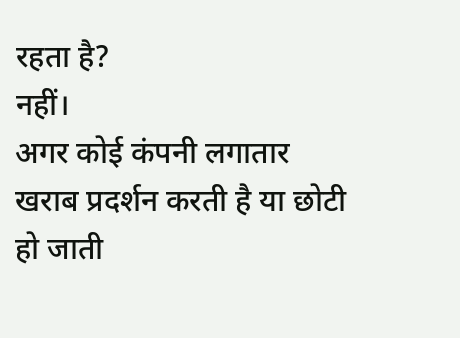रहता है?
नहीं।
अगर कोई कंपनी लगातार खराब प्रदर्शन करती है या छोटी हो जाती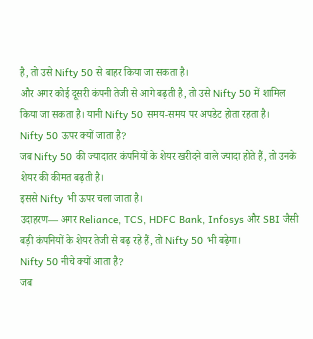है, तो उसे Nifty 50 से बाहर किया जा सकता है।
और अगर कोई दूसरी कंपनी तेजी से आगे बढ़ती है, तो उसे Nifty 50 में शामिल किया जा सकता है। यानी Nifty 50 समय-समय पर अपडेट होता रहता है।
Nifty 50 ऊपर क्यों जाता है?
जब Nifty 50 की ज्यादातर कंपनियों के शेयर खरीदने वाले ज्यादा होते हैं, तो उनके शेयर की कीमत बढ़ती है।
इससे Nifty भी ऊपर चला जाता है।
उदाहरण— अगर Reliance, TCS, HDFC Bank, Infosys और SBI जैसी बड़ी कंपनियों के शेयर तेजी से बढ़ रहे हैं, तो Nifty 50 भी बढ़ेगा।
Nifty 50 नीचे क्यों आता है?
जब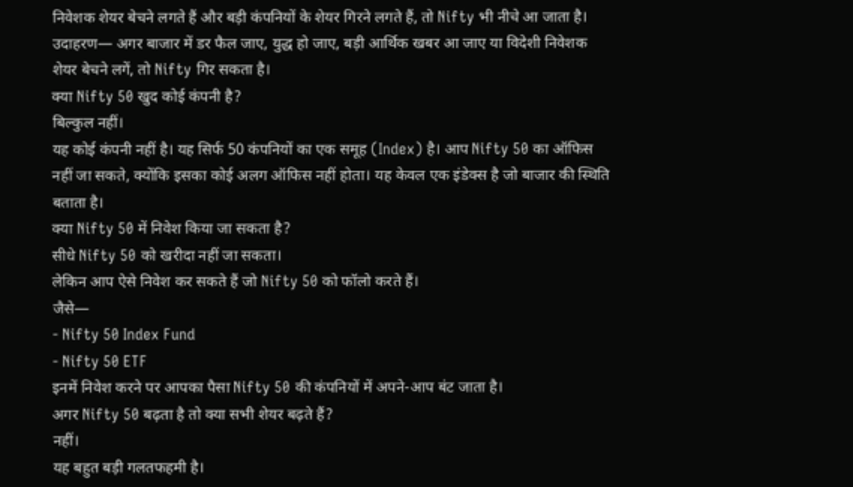निवेशक शेयर बेचने लगते हैं और बड़ी कंपनियों के शेयर गिरने लगते हैं, तो Nifty भी नीचे आ जाता है।
उदाहरण— अगर बाजार में डर फैल जाए, युद्ध हो जाए, बड़ी आर्थिक खबर आ जाए या विदेशी निवेशक शेयर बेचने लगें, तो Nifty गिर सकता है।
क्या Nifty 50 खुद कोई कंपनी है?
बिल्कुल नहीं।
यह कोई कंपनी नहीं है। यह सिर्फ 50 कंपनियों का एक समूह (Index) है। आप Nifty 50 का ऑफिस नहीं जा सकते, क्योंकि इसका कोई अलग ऑफिस नहीं होता। यह केवल एक इंडेक्स है जो बाजार की स्थिति बताता है।
क्या Nifty 50 में निवेश किया जा सकता है?
सीधे Nifty 50 को खरीदा नहीं जा सकता।
लेकिन आप ऐसे निवेश कर सकते हैं जो Nifty 50 को फॉलो करते हैं।
जैसे—
- Nifty 50 Index Fund
- Nifty 50 ETF
इनमें निवेश करने पर आपका पैसा Nifty 50 की कंपनियों में अपने-आप बंट जाता है।
अगर Nifty 50 बढ़ता है तो क्या सभी शेयर बढ़ते हैं?
नहीं।
यह बहुत बड़ी गलतफहमी है।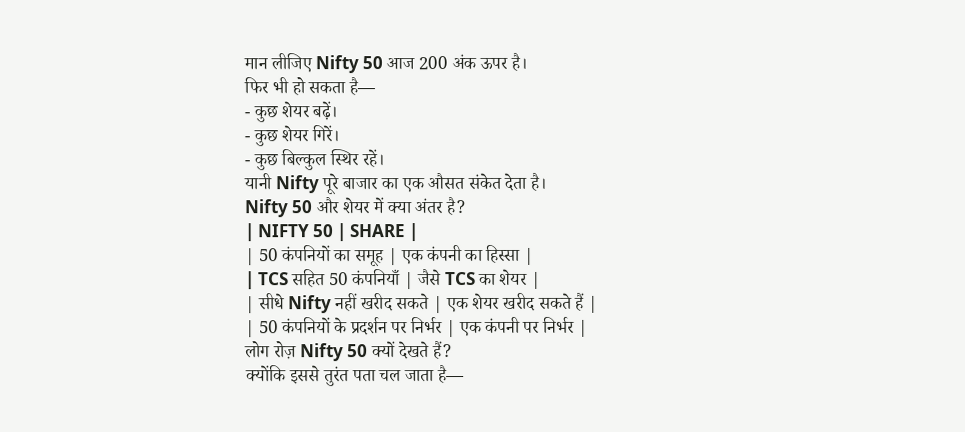मान लीजिए Nifty 50 आज 200 अंक ऊपर है।
फिर भी हो सकता है—
- कुछ शेयर बढ़ें।
- कुछ शेयर गिरें।
- कुछ बिल्कुल स्थिर रहें।
यानी Nifty पूरे बाजार का एक औसत संकेत देता है।
Nifty 50 और शेयर में क्या अंतर है?
| NIFTY 50 | SHARE |
| 50 कंपनियों का समूह | एक कंपनी का हिस्सा |
| TCS सहित 50 कंपनियाँ | जैसे TCS का शेयर |
| सीधे Nifty नहीं खरीद सकते | एक शेयर खरीद सकते हैं |
| 50 कंपनियों के प्रदर्शन पर निर्भर | एक कंपनी पर निर्भर |
लोग रोज़ Nifty 50 क्यों देखते हैं?
क्योंकि इससे तुरंत पता चल जाता है—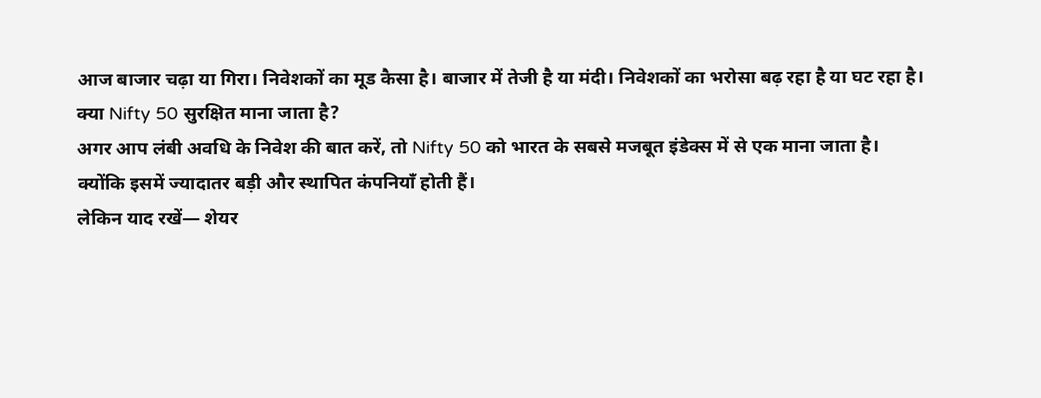आज बाजार चढ़ा या गिरा। निवेशकों का मूड कैसा है। बाजार में तेजी है या मंदी। निवेशकों का भरोसा बढ़ रहा है या घट रहा है।
क्या Nifty 50 सुरक्षित माना जाता है?
अगर आप लंबी अवधि के निवेश की बात करें, तो Nifty 50 को भारत के सबसे मजबूत इंडेक्स में से एक माना जाता है।
क्योंकि इसमें ज्यादातर बड़ी और स्थापित कंपनियाँ होती हैं।
लेकिन याद रखें— शेयर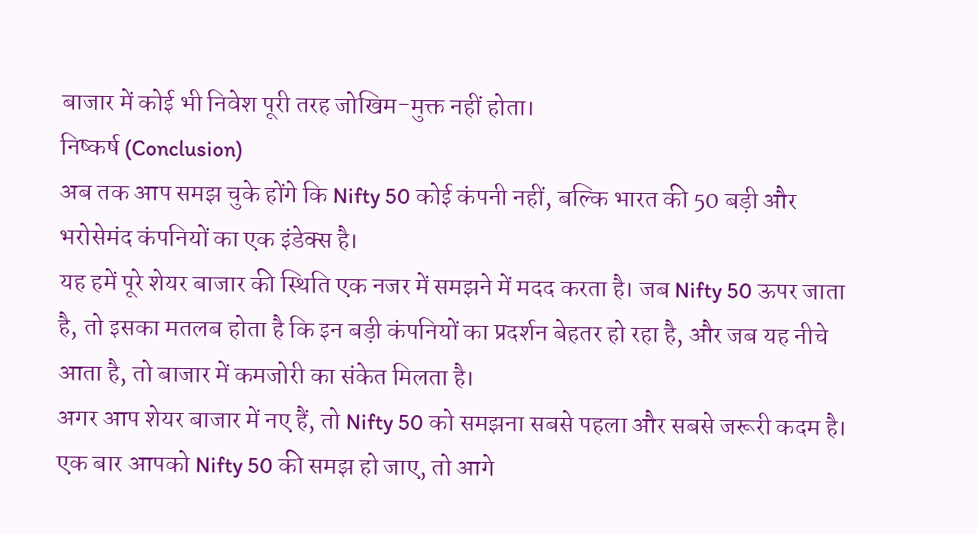बाजार में कोई भी निवेश पूरी तरह जोखिम-मुक्त नहीं होता।
निष्कर्ष (Conclusion)
अब तक आप समझ चुके होंगे कि Nifty 50 कोई कंपनी नहीं, बल्कि भारत की 50 बड़ी और भरोसेमंद कंपनियों का एक इंडेक्स है।
यह हमें पूरे शेयर बाजार की स्थिति एक नजर में समझने में मदद करता है। जब Nifty 50 ऊपर जाता है, तो इसका मतलब होता है कि इन बड़ी कंपनियों का प्रदर्शन बेहतर हो रहा है, और जब यह नीचे आता है, तो बाजार में कमजोरी का संकेत मिलता है।
अगर आप शेयर बाजार में नए हैं, तो Nifty 50 को समझना सबसे पहला और सबसे जरूरी कदम है। एक बार आपको Nifty 50 की समझ हो जाए, तो आगे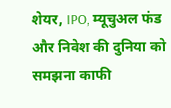शेयर, IPO, म्यूचुअल फंड और निवेश की दुनिया को समझना काफी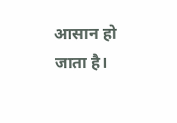आसान हो जाता है।